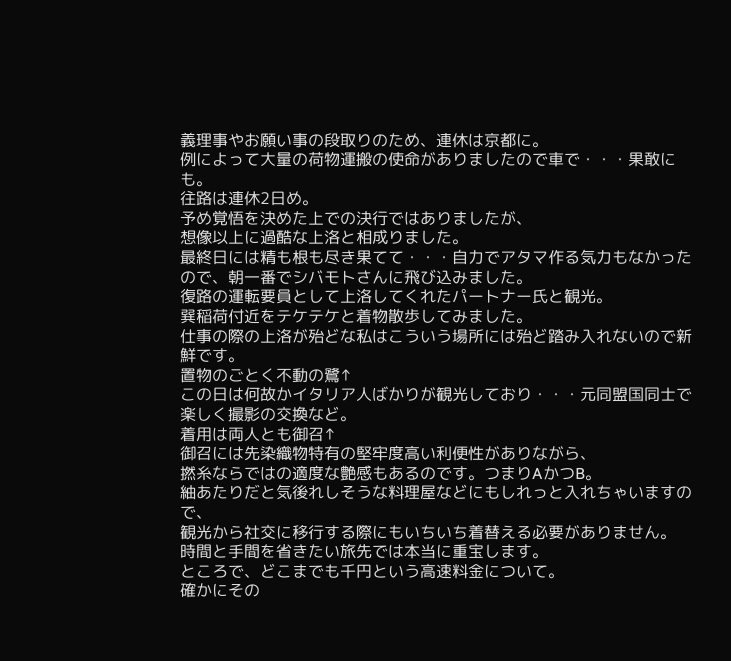義理事やお願い事の段取りのため、連休は京都に。
例によって大量の荷物運搬の使命がありましたので車で・・・果敢にも。
往路は連休2日め。
予め覚悟を決めた上での決行ではありましたが、
想像以上に過酷な上洛と相成りました。
最終日には精も根も尽き果てて・・・自力でアタマ作る気力もなかったので、朝一番でシバモトさんに飛び込みました。
復路の運転要員として上洛してくれたパートナー氏と観光。
巽稲荷付近をテケテケと着物散歩してみました。
仕事の際の上洛が殆どな私はこういう場所には殆ど踏み入れないので新鮮です。
置物のごとく不動の鷺↑
この日は何故かイタリア人ばかりが観光しており・・・元同盟国同士で楽しく撮影の交換など。
着用は両人とも御召↑
御召には先染織物特有の堅牢度高い利便性がありながら、
撚糸ならではの適度な艶感もあるのです。つまりAかつB。
紬あたりだと気後れしそうな料理屋などにもしれっと入れちゃいますので、
観光から社交に移行する際にもいちいち着替える必要がありません。
時間と手間を省きたい旅先では本当に重宝します。
ところで、どこまでも千円という高速料金について。
確かにその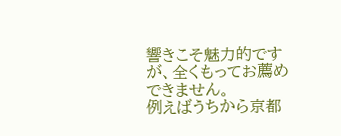響きこそ魅力的ですが、全くもってお薦めできません。
例えばうちから京都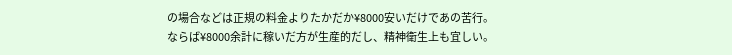の場合などは正規の料金よりたかだか¥8000安いだけであの苦行。
ならば¥8000余計に稼いだ方が生産的だし、精神衛生上も宜しい。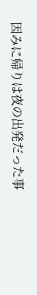因みに帰りは夜の出発だった事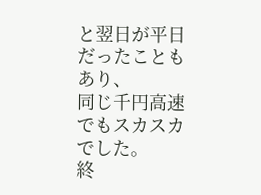と翌日が平日だったこともあり、
同じ千円高速でもスカスカでした。
終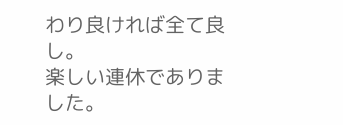わり良ければ全て良し。
楽しい連休でありました。